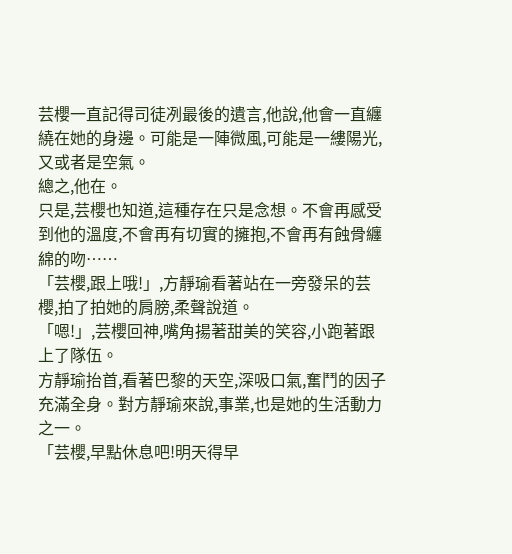芸櫻一直記得司徒冽最後的遺言,他說,他會一直纏繞在她的身邊。可能是一陣微風,可能是一縷陽光,又或者是空氣。
總之,他在。
只是,芸櫻也知道,這種存在只是念想。不會再感受到他的溫度,不會再有切實的擁抱,不會再有蝕骨纏綿的吻……
「芸櫻,跟上哦!」,方靜瑜看著站在一旁發呆的芸櫻,拍了拍她的肩膀,柔聲說道。
「嗯!」,芸櫻回神,嘴角揚著甜美的笑容,小跑著跟上了隊伍。
方靜瑜抬首,看著巴黎的天空,深吸口氣,奮鬥的因子充滿全身。對方靜瑜來說,事業,也是她的生活動力之一。
「芸櫻,早點休息吧!明天得早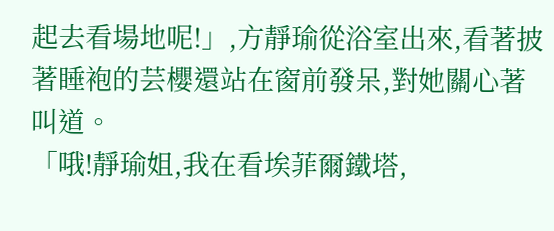起去看場地呢!」,方靜瑜從浴室出來,看著披著睡袍的芸櫻還站在窗前發呆,對她關心著叫道。
「哦!靜瑜姐,我在看埃菲爾鐵塔,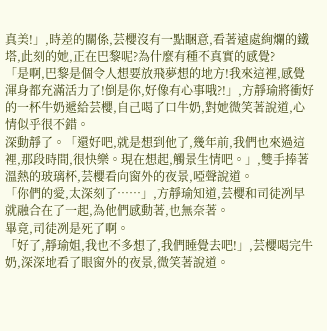真美!」,時差的關係,芸櫻沒有一點睏意,看著遠處絢爛的鐵塔,此刻的她,正在巴黎呢?為什麼有種不真實的感覺?
「是啊,巴黎是個令人想要放飛夢想的地方!我來這裡,感覺渾身都充滿活力了!倒是你,好像有心事哦?!」,方靜瑜將衝好的一杯牛奶遞給芸櫻,自己喝了口牛奶,對她微笑著說道,心情似乎很不錯。
深動靜了。「還好吧,就是想到他了,幾年前,我們也來過這裡,那段時間,很快樂。現在想起,觸景生情吧。」,雙手捧著溫熱的玻璃杯,芸櫻看向窗外的夜景,啞聲說道。
「你們的愛,太深刻了……」,方靜瑜知道,芸櫻和司徒冽早就融合在了一起,為他們感動著,也無奈著。
畢竟,司徒冽是死了啊。
「好了,靜瑜姐,我也不多想了,我們睡覺去吧!」,芸櫻喝完牛奶,深深地看了眼窗外的夜景,微笑著說道。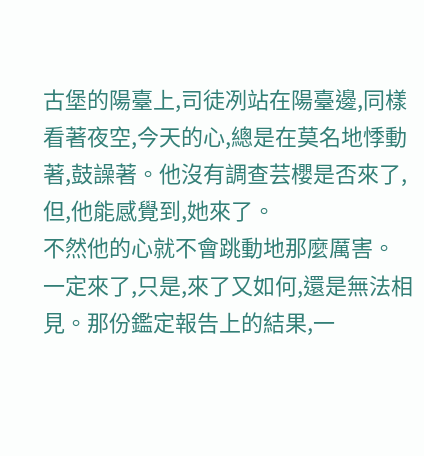古堡的陽臺上,司徒冽站在陽臺邊,同樣看著夜空,今天的心,總是在莫名地悸動著,鼓譟著。他沒有調查芸櫻是否來了,但,他能感覺到,她來了。
不然他的心就不會跳動地那麼厲害。
一定來了,只是,來了又如何,還是無法相見。那份鑑定報告上的結果,一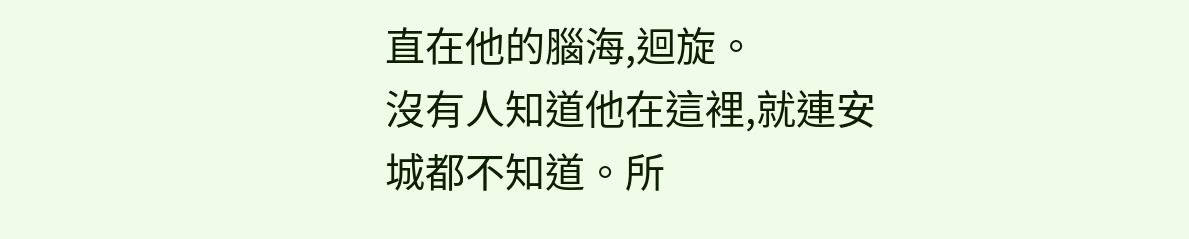直在他的腦海,迴旋。
沒有人知道他在這裡,就連安城都不知道。所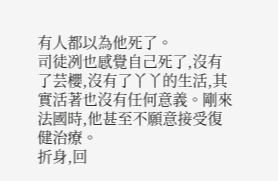有人都以為他死了。
司徒冽也感覺自己死了,沒有了芸櫻,沒有了丫丫的生活,其實活著也沒有任何意義。剛來法國時,他甚至不願意接受復健治療。
折身,回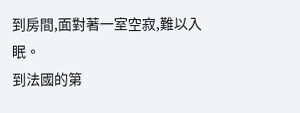到房間,面對著一室空寂,難以入眠。
到法國的第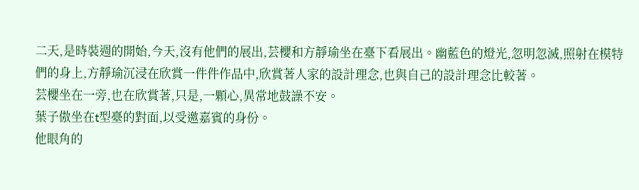二天,是時裝週的開始,今天,沒有他們的展出,芸櫻和方靜瑜坐在臺下看展出。幽藍色的燈光,忽明忽滅,照射在模特們的身上,方靜瑜沉浸在欣賞一件件作品中,欣賞著人家的設計理念,也與自己的設計理念比較著。
芸櫻坐在一旁,也在欣賞著,只是,一顆心,異常地鼓譟不安。
葉子傲坐在t型臺的對面,以受邀嘉賓的身份。
他眼角的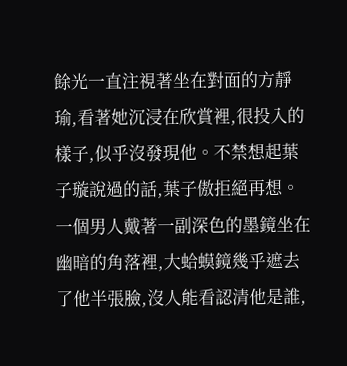餘光一直注視著坐在對面的方靜瑜,看著她沉浸在欣賞裡,很投入的樣子,似乎沒發現他。不禁想起葉子璇說過的話,葉子傲拒絕再想。
一個男人戴著一副深色的墨鏡坐在幽暗的角落裡,大蛤蟆鏡幾乎遮去了他半張臉,沒人能看認清他是誰,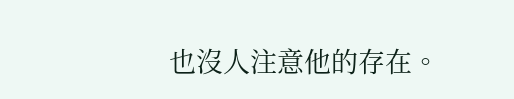也沒人注意他的存在。